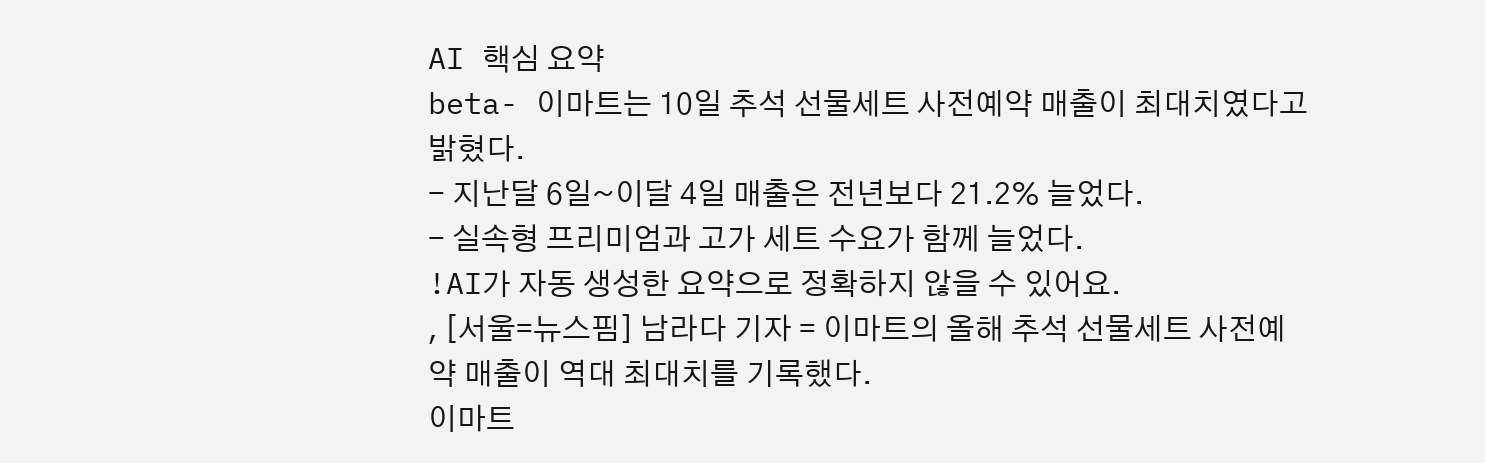AI 핵심 요약
beta- 이마트는 10일 추석 선물세트 사전예약 매출이 최대치였다고 밝혔다.
- 지난달 6일~이달 4일 매출은 전년보다 21.2% 늘었다.
- 실속형 프리미엄과 고가 세트 수요가 함께 늘었다.
!AI가 자동 생성한 요약으로 정확하지 않을 수 있어요.
, [서울=뉴스핌] 남라다 기자 = 이마트의 올해 추석 선물세트 사전예약 매출이 역대 최대치를 기록했다.
이마트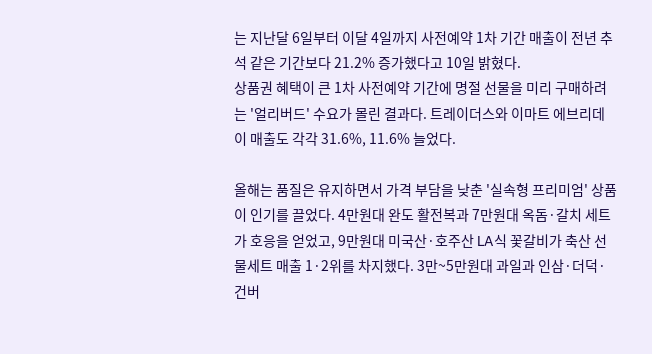는 지난달 6일부터 이달 4일까지 사전예약 1차 기간 매출이 전년 추석 같은 기간보다 21.2% 증가했다고 10일 밝혔다.
상품권 혜택이 큰 1차 사전예약 기간에 명절 선물을 미리 구매하려는 '얼리버드' 수요가 몰린 결과다. 트레이더스와 이마트 에브리데이 매출도 각각 31.6%, 11.6% 늘었다.

올해는 품질은 유지하면서 가격 부담을 낮춘 '실속형 프리미엄' 상품이 인기를 끌었다. 4만원대 완도 활전복과 7만원대 옥돔·갈치 세트가 호응을 얻었고, 9만원대 미국산·호주산 LA식 꽃갈비가 축산 선물세트 매출 1·2위를 차지했다. 3만~5만원대 과일과 인삼·더덕·건버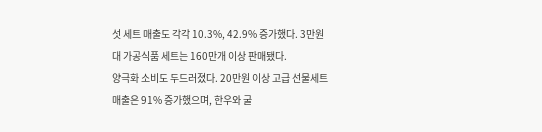섯 세트 매출도 각각 10.3%, 42.9% 증가했다. 3만원대 가공식품 세트는 160만개 이상 판매됐다.
양극화 소비도 두드러졌다. 20만원 이상 고급 선물세트 매출은 91% 증가했으며, 한우와 굴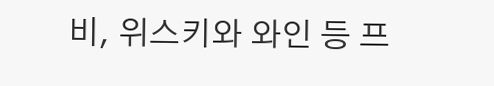비, 위스키와 와인 등 프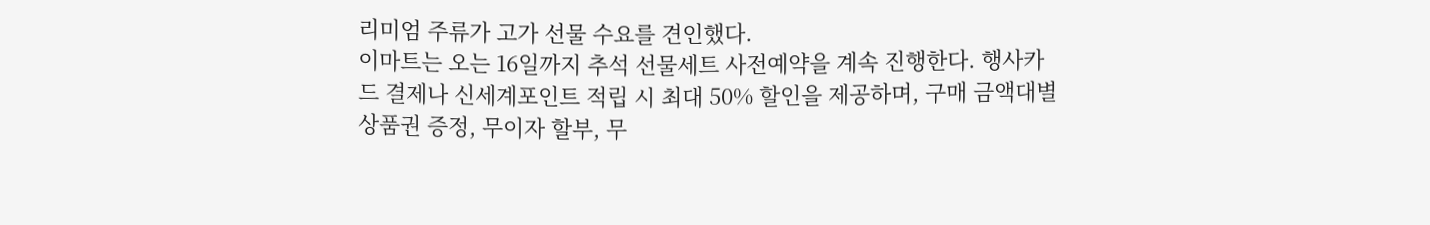리미엄 주류가 고가 선물 수요를 견인했다.
이마트는 오는 16일까지 추석 선물세트 사전예약을 계속 진행한다. 행사카드 결제나 신세계포인트 적립 시 최대 50% 할인을 제공하며, 구매 금액대별 상품권 증정, 무이자 할부, 무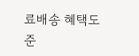료배송 혜택도 준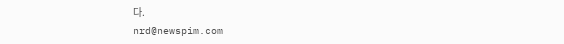다.
nrd@newspim.com